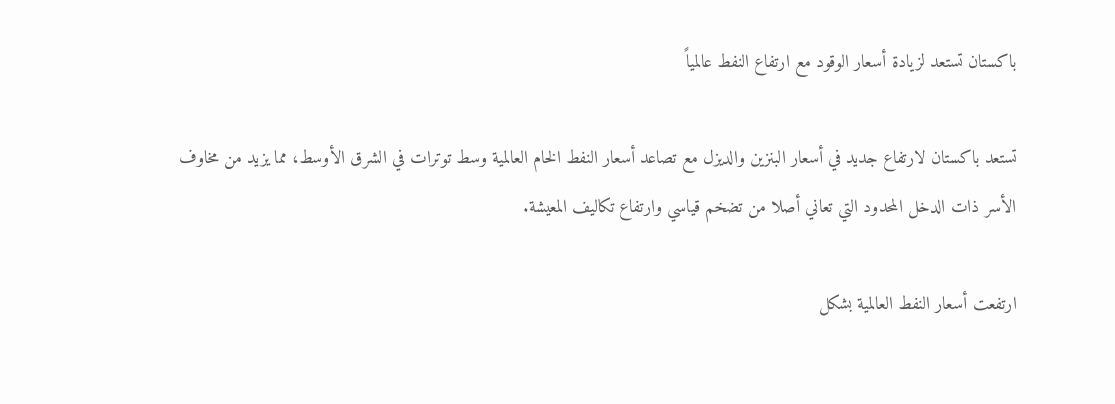باكستان تستعد لزيادة أسعار الوقود مع ارتفاع النفط عالمياً

تستعد باكستان لارتفاع جديد في أسعار البنزين والديزل مع تصاعد أسعار النفط الخام العالمية وسط توترات في الشرق الأوسط، مما يزيد من مخاوف الأسر ذات الدخل المحدود التي تعاني أصلا من تضخم قياسي وارتفاع تكاليف المعيشة.

ارتفعت أسعار النفط العالمية بشكل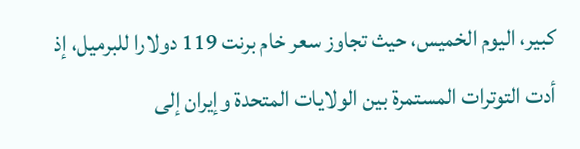كبير، اليوم الخميس، حيث تجاوز سعر خام برنت 119 دولارا للبرميل، إذ أدت التوترات المستمرة بين الولايات المتحدة وإيران إلى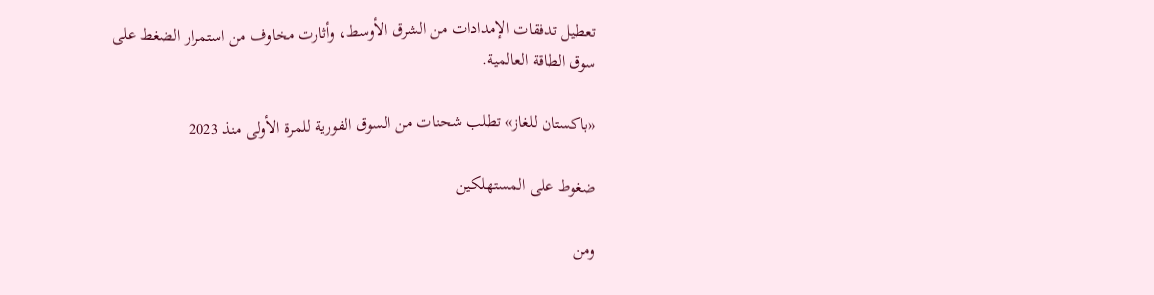تعطيل تدفقات الإمدادات من الشرق الأوسط، وأثارت مخاوف من استمرار الضغط على سوق الطاقة العالمية.

«باكستان للغاز» تطلب شحنات من السوق الفورية للمرة الأولى منذ 2023

ضغوط على المستهلكين

ومن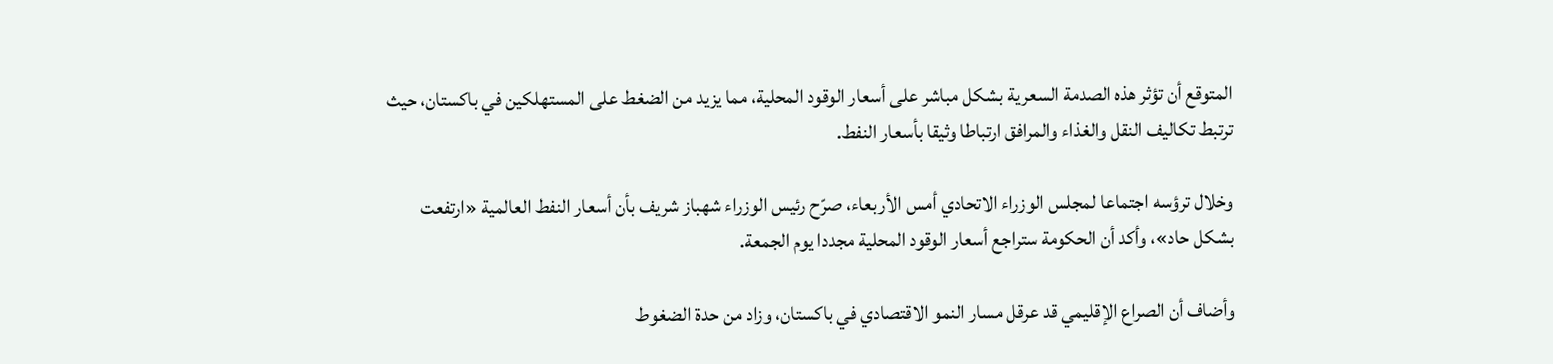المتوقع أن تؤثر هذه الصدمة السعرية بشكل مباشر على أسعار الوقود المحلية، مما يزيد من الضغط على المستهلكين في باكستان، حيث ترتبط تكاليف النقل والغذاء والمرافق ارتباطا وثيقا بأسعار النفط.

وخلال ترؤسه اجتماعا لمجلس الوزراء الاتحادي أمس الأربعاء، صرّح رئيس الوزراء شهباز شريف بأن أسعار النفط العالمية «ارتفعت بشكل حاد»، وأكد أن الحكومة ستراجع أسعار الوقود المحلية مجددا يوم الجمعة.

وأضاف أن الصراع الإقليمي قد عرقل مسار النمو الاقتصادي في باكستان، وزاد من حدة الضغوط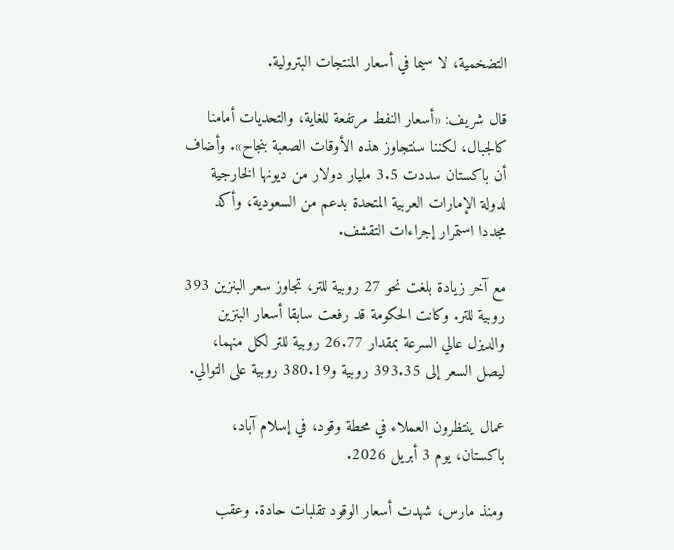التضخمية، لا سيما في أسعار المنتجات البترولية.

قال شريف: «أسعار النفط مرتفعة للغاية، والتحديات أمامنا كالجبال، لكننا سنتجاوز هذه الأوقات الصعبة بنجاح». وأضاف أن باكستان سددت 3.5 مليار دولار من ديونها الخارجية لدولة الإمارات العربية المتحدة بدعم من السعودية، وأكد مجددا استمرار إجراءات التقشف.

مع آخر زيادة بلغت نحو 27 روبية للتر، تجاوز سعر البنزين 393 روبية للتر. وكانت الحكومة قد رفعت سابقا أسعار البنزين والديزل عالي السرعة بمقدار 26.77 روبية للتر لكل منهما، ليصل السعر إلى 393.35 روبية و380.19 روبية على التوالي.

عمال ينتظرون العملاء في محطة وقود، في إسلام آباد، باكستان، يوم 3 أبريل 2026.

ومنذ مارس، شهدت أسعار الوقود تقلبات حادة. وعقب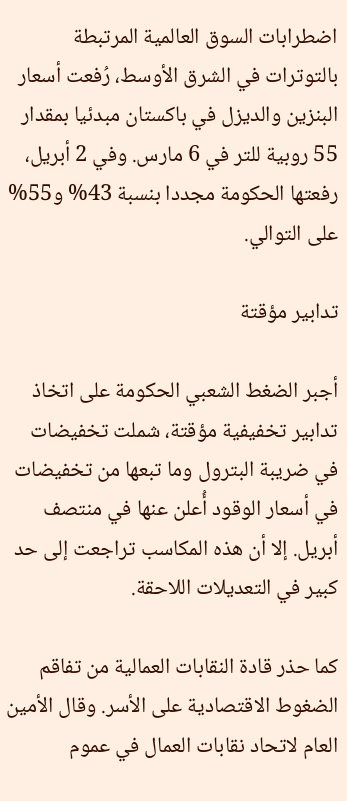اضطرابات السوق العالمية المرتبطة بالتوترات في الشرق الأوسط، رُفعت أسعار البنزين والديزل في باكستان مبدئيا بمقدار 55 روبية للتر في 6 مارس. وفي 2 أبريل، رفعتها الحكومة مجددا بنسبة 43% و55% على التوالي.

تدابير مؤقتة

أجبر الضغط الشعبي الحكومة على اتخاذ تدابير تخفيفية مؤقتة، شملت تخفيضات في ضريبة البترول وما تبعها من تخفيضات في أسعار الوقود أُعلن عنها في منتصف أبريل. إلا أن هذه المكاسب تراجعت إلى حد كبير في التعديلات اللاحقة.

كما حذر قادة النقابات العمالية من تفاقم الضغوط الاقتصادية على الأسر. وقال الأمين العام لاتحاد نقابات العمال في عموم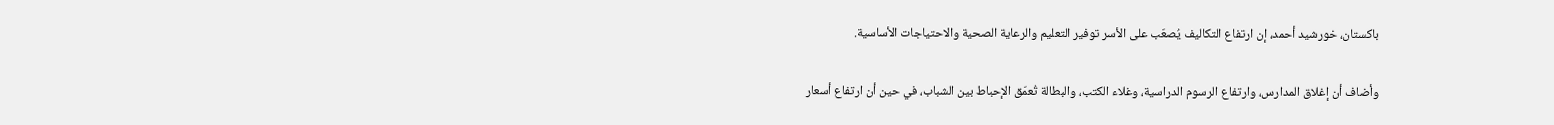باكستان، خورشيد أحمد، إن ارتفاع التكاليف يُصعّب على الأسر توفير التعليم والرعاية الصحية والاحتياجات الأساسية.

وأضاف أن إغلاق المدارس، وارتفاع الرسوم الدراسية، وغلاء الكتب، والبطالة تُعمّق الإحباط بين الشباب، في حين أن ارتفاع أسعار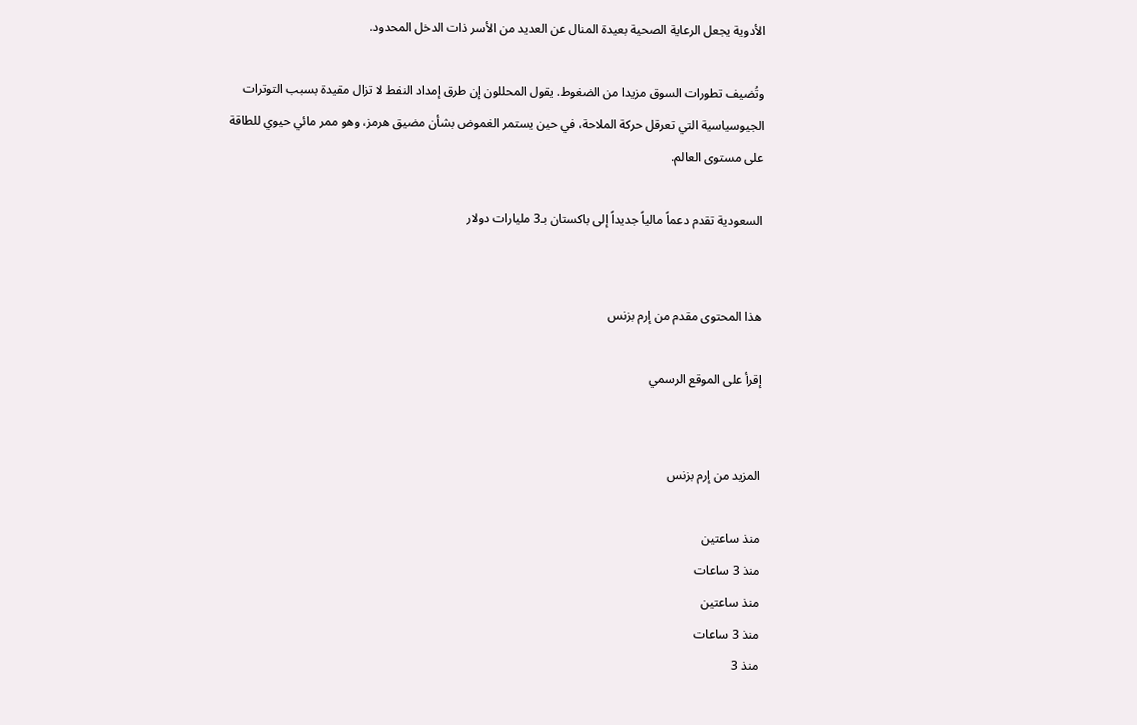الأدوية يجعل الرعاية الصحية بعيدة المنال عن العديد من الأسر ذات الدخل المحدود.

وتُضيف تطورات السوق مزيدا من الضغوط. يقول المحللون إن طرق إمداد النفط لا تزال مقيدة بسبب التوترات الجيوسياسية التي تعرقل حركة الملاحة، في حين يستمر الغموض بشأن مضيق هرمز، وهو ممر مائي حيوي للطاقة على مستوى العالم.

السعودية تقدم دعماً مالياً جديداً إلى باكستان بـ3 مليارات دولار


هذا المحتوى مقدم من إرم بزنس

إقرأ على الموقع الرسمي


المزيد من إرم بزنس

منذ ساعتين
منذ 3 ساعات
منذ ساعتين
منذ 3 ساعات
منذ 3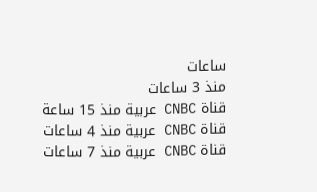ساعات
منذ 3 ساعات
قناة CNBC عربية منذ 15 ساعة
قناة CNBC عربية منذ 4 ساعات
قناة CNBC عربية منذ 7 ساعات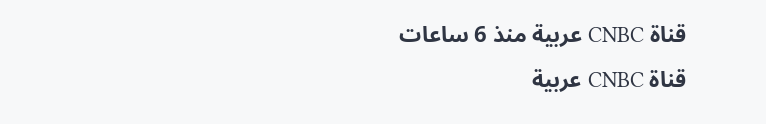قناة CNBC عربية منذ 6 ساعات
قناة CNBC عربية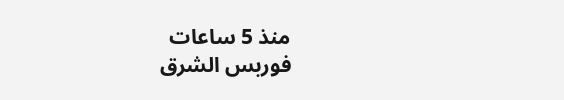منذ 5 ساعات
فوربس الشرق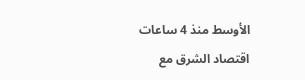الأوسط منذ 4 ساعات
اقتصاد الشرق مع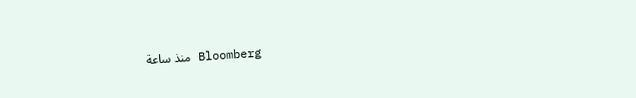Bloomberg منذ ساعة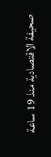صحيفة الاقتصادية منذ 19 ساعة